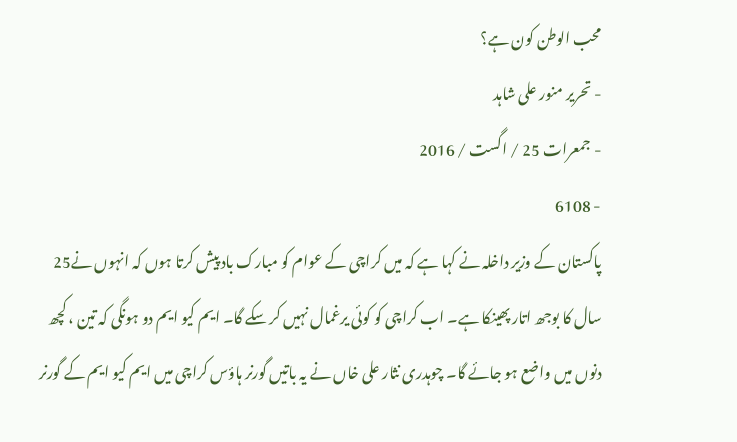محب الوطن کون ہے؟
- تحریر منور علی شاہد
- جمعرات 25 / اگست / 2016
- 6108
پاکستان کے وزیر داخلہ نے کہا ہے کہ میں کراچی کے عوام کو مبارک باد پیش کرتا ہوں کہ انہوں نے25 سال کا بوجھ اتار پھینکا ہے۔ اب کراچی کو کوئی یرغمال نہیں کر سکے گا۔ ایم کیو ایم دو ہونگی کہ تین ، کچھ دنوں میں واضع ہو جائے گا۔ چوہدری نثار علی خاں نے یہ باتیں گورنر ہاؤس کراچی میں ایم کیو ایم کے گورنر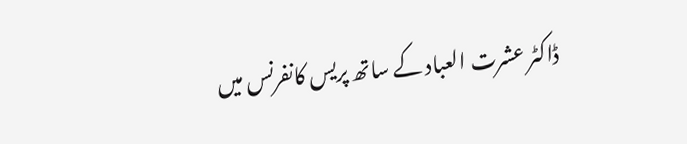ڈاکٹر عشرت العباد کے ساتھ پریس کانفرنس میں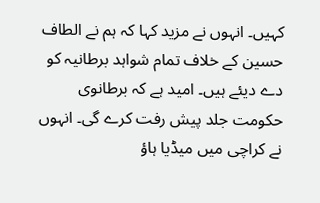کہیں۔ انہوں نے مزید کہا کہ ہم نے الطاف حسین کے خلاف تمام شواہد برطانیہ کو دے دیئے ہیں۔ امید ہے کہ برطانوی حکومت جلد پیش رفت کرے گی۔ انہوں نے کراچی میں میڈیا ہاؤ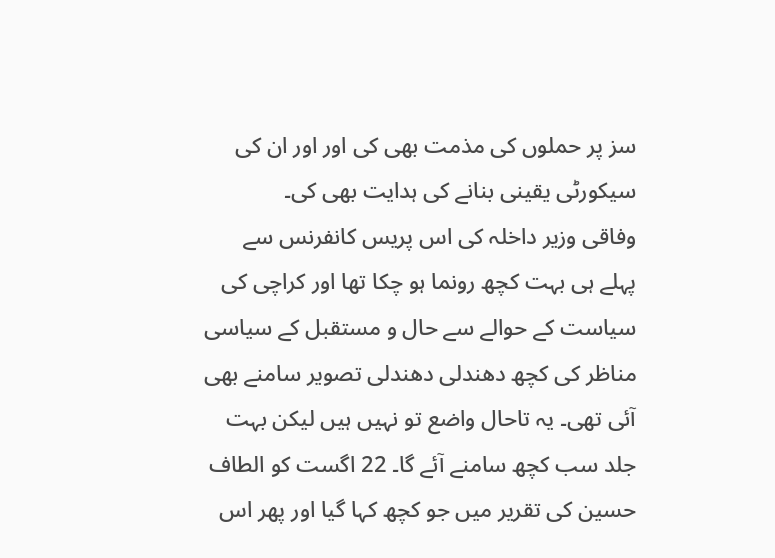سز پر حملوں کی مذمت بھی کی اور اور ان کی سیکورٹی یقینی بنانے کی ہدایت بھی کی۔
وفاقی وزیر داخلہ کی اس پریس کانفرنس سے پہلے ہی بہت کچھ رونما ہو چکا تھا اور کراچی کی سیاست کے حوالے سے حال و مستقبل کے سیاسی مناظر کی کچھ دھندلی دھندلی تصویر سامنے بھی آئی تھی۔ یہ تاحال واضع تو نہیں ہیں لیکن بہت جلد سب کچھ سامنے آئے گا۔ 22 اگست کو الطاف حسین کی تقریر میں جو کچھ کہا گیا اور پھر اس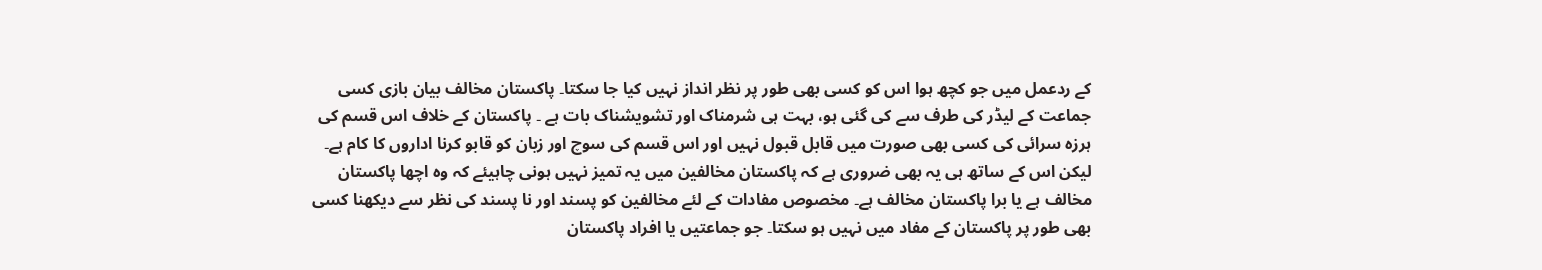کے ردعمل میں جو کچھ ہوا اس کو کسی بھی طور پر نظر انداز نہیں کیا جا سکتا۔ پاکستان مخالف بیان بازی کسی جماعت کے لیڈر کی طرف سے کی گئی ہو، بہت ہی شرمناک اور تشویشناک بات ہے ۔ پاکستان کے خلاف اس قسم کی ہرزہ سرائی کی کسی بھی صورت میں قابل قبول نہیں اور اس قسم کی سوچ اور زبان کو قابو کرنا اداروں کا کام ہے۔ لیکن اس کے ساتھ ہی یہ بھی ضروری ہے کہ پاکستان مخالفین میں یہ تمیز نہیں ہونی چاہیئے کہ وہ اچھا پاکستان مخالف ہے یا برا پاکستان مخالف ہے۔ مخصوص مفادات کے لئے مخالفین کو پسند اور نا پسند کی نظر سے دیکھنا کسی بھی طور پر پاکستان کے مفاد میں نہیں ہو سکتا۔ جو جماعتیں یا افراد پاکستان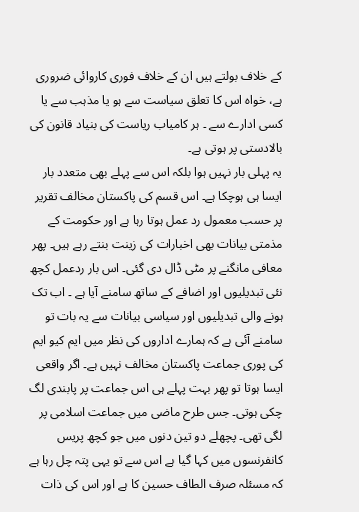کے خلاف بولتے ہیں ان کے خلاف فوری کاروائی ضروری ہے، خواہ اس کا تعلق سیاست سے ہو یا مذہب سے یا کسی ادارے سے ۔ ہر کامیاب ریاست کی بنیاد قانون کی بالادستی پر ہوتی ہے۔
یہ پہلی بار نہیں ہوا بلکہ اس سے پہلے بھی متعدد بار ایسا ہی ہوچکا ہے۔ اس قسم کی پاکستان مخالف تقریر پر حسب معمول رد عمل ہوتا رہا ہے اور حکومت کے مذمتی بیانات بھی اخبارات کی زینت بنتے رہے ہیں۔ پھر معافی مانگنے پر مٹی ڈال دی گئی۔ اس بار ردعمل کچھ نئی تبدیلیوں اور اضافے کے ساتھ سامنے آیا ہے ۔ اب تک ہونے والی تبدیلیوں اور سیاسی بیانات سے یہ بات تو سامنے آئی ہے کہ ہمارے اداروں کی نظر میں ایم کیو ایم کی پوری جماعت پاکستان مخالف نہیں ہے۔ اگر واقعی ایسا ہوتا تو پھر بہت پہلے ہی اس جماعت پر پابندی لگ چکی ہوتی۔ جس طرح ماضی میں جماعت اسلامی پر لگی تھی۔ پچھلے دو تین دنوں میں جو کچھ پریس کانفرنسوں میں کہا گیا ہے اس سے تو یہی پتہ چل رہا ہے کہ مسئلہ صرف الطاف حسین کا ہے اور اس کی ذات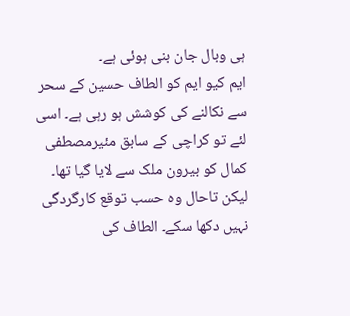ہی وبال جان بنی ہوئی ہے۔
ایم کیو ایم کو الطاف حسین کے سحر سے نکالنے کی کوشش ہو رہی ہے۔ اسی لئے تو کراچی کے سابق مئیرمصطفی کمال کو بیرون ملک سے لایا گیا تھا۔ لیکن تاحال وہ حسب توقع کارگردگی نہیں دکھا سکے۔ الطاف کی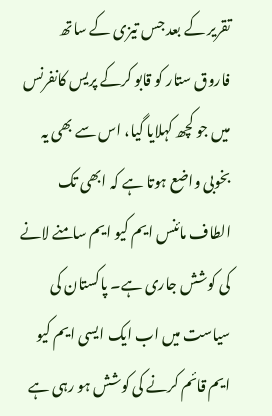تقریر کے بعد جس تیزی کے ساتھ فاروق ستار کو قابو کرکے پریس کانفرنس میں جو کچھ کہلایا گیا، اس سے بھی یہ بخوبی واضع ہوتا ہے کہ ابھی تک الطاف مائنس ایم کیو ایم سامنے لانے کی کوشش جاری ہے۔ پاکستان کی سیاست میں اب ایک ایسی ایم کیو ایم قائم کرنے کی کوشش ہو رہی ہے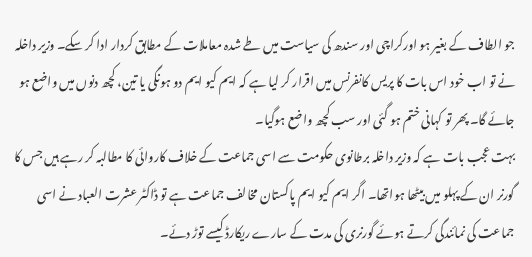جو الطاف کے بغیر ہو اورکراچی اور سندھ کی سیاست میں طے شدہ معاملات کے مطابق کردار ادا کر سکے۔ وزیر داخلہ نے تو اب خود اس بات کا پریس کانفرنس میں اقرار کر لیا ہے کہ ایم کیو ایم دو ہونگی یا تین، کچھ دنوں میں واضع ہو جائے گا۔ پھر تو کہانی ختم ہو گئی اور سب کچھ واضع ہوگیا۔
بہت عجب بات ہے کہ وزیر داخلہ برطانوی حکومت سے اسی جماعت کے خلاف کاروائی کا مطالبہ کر رہے ہیں جس کا گورنر ان کے پہلو میں بیٹھا ہواتھا۔ اگر ایم کیو ایم پاکستان مخالف جماعت ہے تو ڈاکٹر عشرت العباد نے اسی جماعت کی نمائندگی کرتے ہوئے گورنری کی مدت کے سارے ریکارڈ کیسے توڑ دئے۔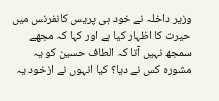وزیر داخلہ نے خود ہی پریس کانفرنس میں حیرت کا اظہار کیا ہے اور کہا کہ مجھے سمجھ نہیں آتا کہ الطاف حسین کو یہ مشورہ کس نے دیا؟ کیا انہوں نے ازخود یہ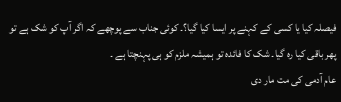فیصلہ کیا یا کسی کے کہنے پر ایسا کیا گیا؟۔ کوئی جناب سے پوچھے کہ اگر آپ کو شک ہے تو پھر باقی کیا رہ گیا۔ شک کا فائدہ تو ہمیشہ ملزم کو ہی پہنچتا ہے ۔
عام آدمی کی مت مار دی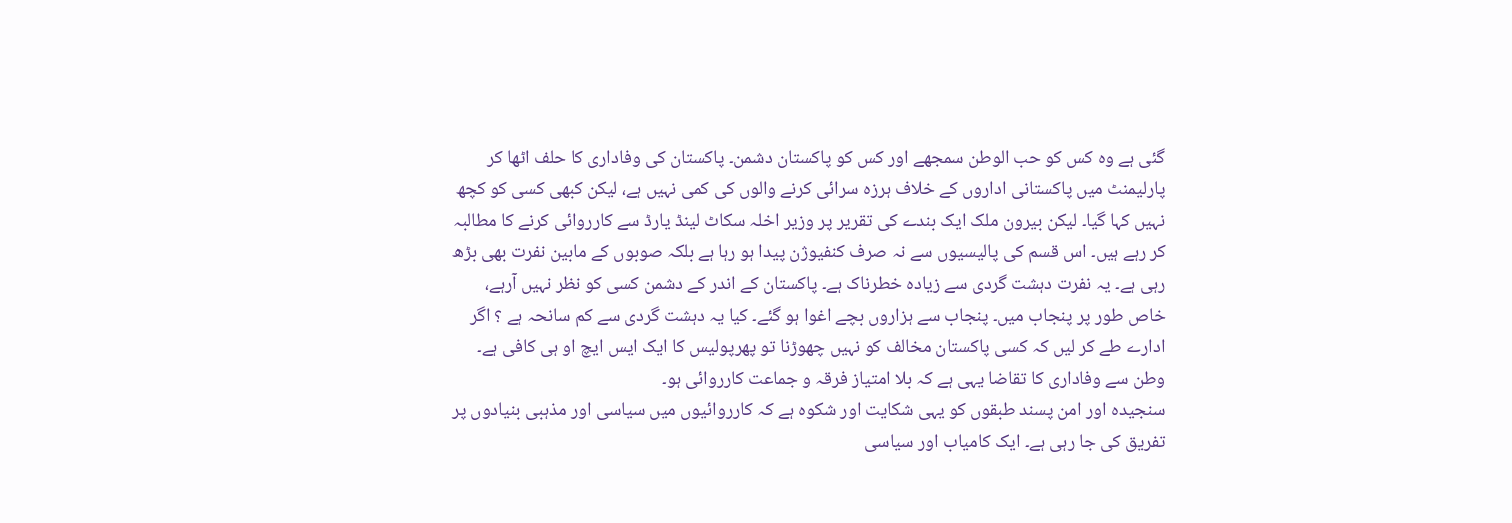گئی ہے وہ کس کو حب الوطن سمجھے اور کس کو پاکستان دشمن۔ پاکستان کی وفاداری کا حلف اٹھا کر پارلیمنٹ میں پاکستانی اداروں کے خلاف ہرزہ سرائی کرنے والوں کی کمی نہیں ہے، لیکن کبھی کسی کو کچھ نہیں کہا گیا۔ لیکن بیرون ملک ایک بندے کی تقریر پر وزیر اخلہ سکاٹ لینڈ یارڈ سے کارروائی کرنے کا مطالبہ کر رہے ہیں۔ اس قسم کی پالیسیوں سے نہ صرف کنفیوژن پیدا ہو رہا ہے بلکہ صوبوں کے مابین نفرت بھی بڑھ رہی ہے۔ یہ نفرت دہشت گردی سے زیادہ خطرناک ہے۔ پاکستان کے اندر کے دشمن کسی کو نظر نہیں آرہے، خاص طور پر پنجاب میں۔ پنجاب سے ہزاروں بچے اغوا ہو گئے۔ کیا یہ دہشت گردی سے کم سانحہ ہے ؟ اگر ادارے طے کر لیں کہ کسی پاکستان مخالف کو نہیں چھوڑنا تو پھرپولیس کا ایک ایس ایچ او ہی کافی ہے۔ وطن سے وفاداری کا تقاضا یہی ہے کہ بلا امتیاز فرقہ و جماعت کارروائی ہو۔
سنجیدہ اور امن پسند طبقوں کو یہی شکایت اور شکوہ ہے کہ کارروائیوں میں سیاسی اور مذہبی بنیادوں پر تفریق کی جا رہی ہے۔ ایک کامیاب اور سیاسی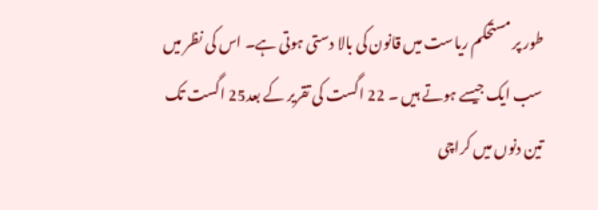طور پر مستحکم ریاست میں قانون کی بالا دستی ہوتی ہے۔ اس کی نظر میں سب ایک جیسے ہوتے ہیں ۔ 22 اگست کی تقریر کے بعد25 اگست تک تین دنوں میں کراچی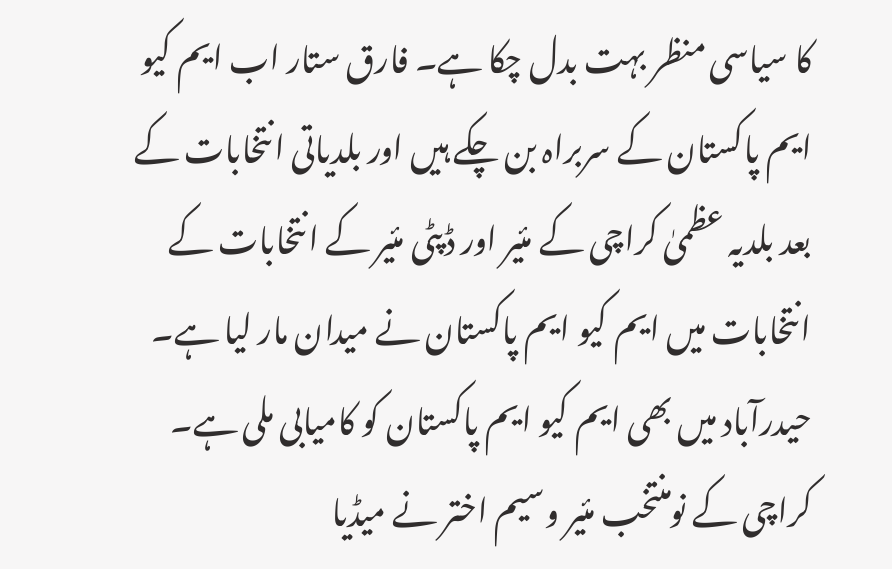کا سیاسی منظر بہت بدل چکا ہے۔ فارق ستار اب ایم کیو ایم پاکستان کے سربراہ بن چکے ہیں اور بلدیاتی انتخابات کے بعد بلدیہ عظمیٰ کراچی کے مئیر اور ڈپٹی مئیر کے انتخابات کے انتخابات میں ایم کیو ایم پاکستان نے میدان مار لیا ہے۔ حیدرآباد میں بھی ایم کیو ایم پاکستان کو کامیابی ملی ہے۔ کراچی کے نومنتخب مئیر وسیم اختر نے میڈیا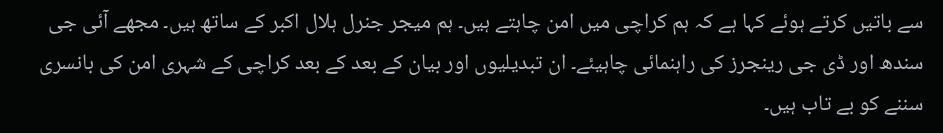سے باتیں کرتے ہوئے کہا ہے کہ ہم کراچی میں امن چاہتے ہیں۔ ہم میجر جنرل ہلال اکبر کے ساتھ ہیں۔ مجھے آئی جی سندھ اور ڈی جی رینجرز کی راہنمائی چاہیئے۔ ان تبدیلیوں اور بیان کے بعد کے بعد کراچی کے شہری امن کی بانسری سننے کو بے تاب ہیں۔